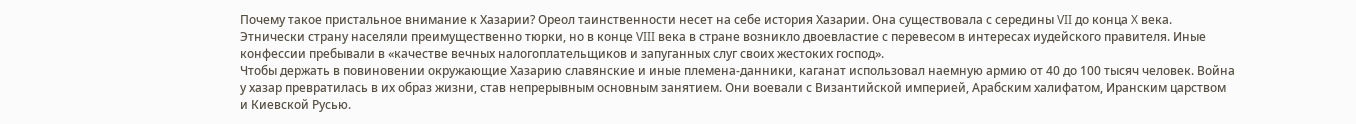Почему такое пристальное внимание к Хазарии? Ореол таинственности несет на себе история Хазарии. Она существовала с середины VII до конца X века. Этнически страну населяли преимущественно тюрки, но в конце VIII века в стране возникло двоевластие с перевесом в интересах иудейского правителя. Иные конфессии пребывали в «качестве вечных налогоплательщиков и запуганных слуг своих жестоких господ».
Чтобы держать в повиновении окружающие Хазарию славянские и иные племена-данники, каганат использовал наемную армию от 40 до 100 тысяч человек. Война у хазар превратилась в их образ жизни, став непрерывным основным занятием. Они воевали с Византийской империей, Арабским халифатом, Иранским царством и Киевской Русью.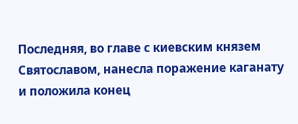Последняя, во главе с киевским князем Святославом, нанесла поражение каганату и положила конец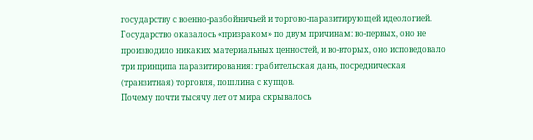государству с военно-разбойничьей и торгово-паразитирующей идеологией.
Государство оказалось «призраком» по двум причинам: во-первых, оно не производило никаких материальных ценностей, и во-вторых, оно исповедовало три принципа паразитирования: грабительская дань, посредническая (транзитная) торговля, пошлина с купцов.
Почему почти тысячу лет от мира скрывалось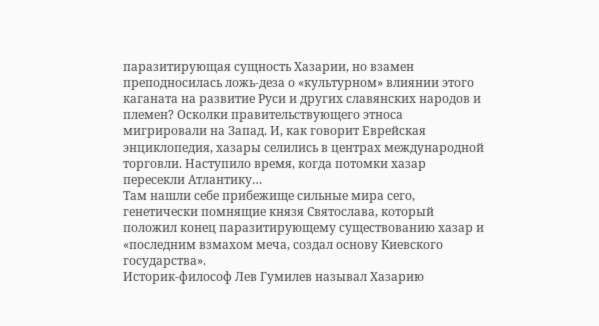паразитирующая сущность Хазарии, но взамен преподносилась ложь-деза о «культурном» влиянии этого каганата на развитие Руси и других славянских народов и племен? Осколки правительствующего этноса мигрировали на Запад. И, как говорит Еврейская энциклопедия, хазары селились в центрах международной торговли. Наступило время, когда потомки хазар пересекли Атлантику…
Там нашли себе прибежище сильные мира сего, генетически помнящие князя Святослава, который положил конец паразитирующему существованию хазар и «последним взмахом меча, создал основу Киевского государства».
Историк-философ Лев Гумилев называл Хазарию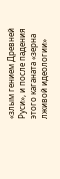«злым гением Древней Руси», и после падения этого каганата «зерна лживой идеологии»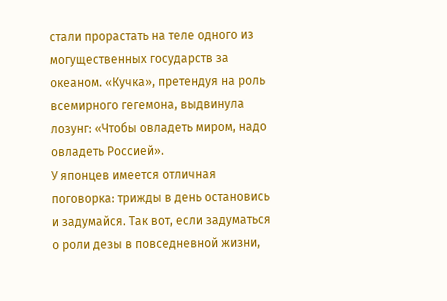стали прорастать на теле одного из могущественных государств за океаном. «Кучка», претендуя на роль всемирного гегемона, выдвинула лозунг: «Чтобы овладеть миром, надо овладеть Россией».
У японцев имеется отличная поговорка: трижды в день остановись и задумайся. Так вот, если задуматься о роли дезы в повседневной жизни,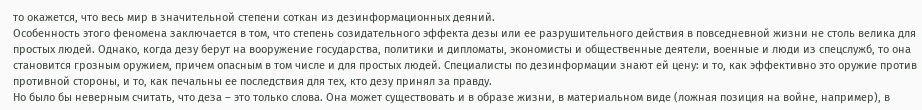то окажется, что весь мир в значительной степени соткан из дезинформационных деяний.
Особенность этого феномена заключается в том, что степень созидательного эффекта дезы или ее разрушительного действия в повседневной жизни не столь велика для простых людей. Однако, когда дезу берут на вооружение государства, политики и дипломаты, экономисты и общественные деятели, военные и люди из спецслужб, то она становится грозным оружием, причем опасным в том числе и для простых людей. Специалисты по дезинформации знают ей цену: и то, как эффективно это оружие против противной стороны, и то, как печальны ее последствия для тех, кто дезу принял за правду.
Но было бы неверным считать, что деза – это только слова. Она может существовать и в образе жизни, в материальном виде (ложная позиция на войне, например), в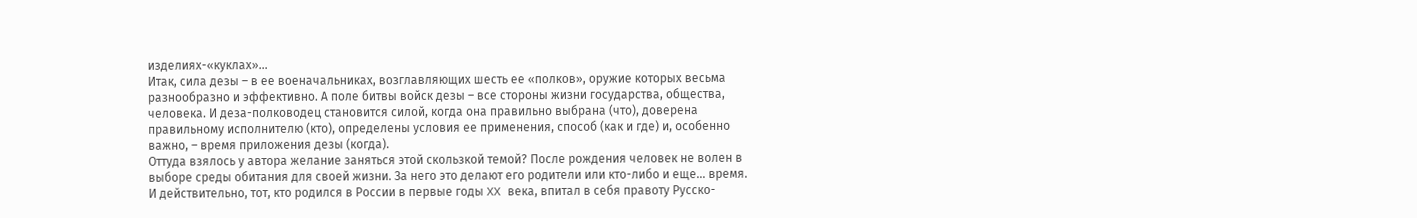изделиях-«куклах»…
Итак, сила дезы – в ее военачальниках, возглавляющих шесть ее «полков», оружие которых весьма разнообразно и эффективно. А поле битвы войск дезы – все стороны жизни государства, общества, человека. И деза-полководец становится силой, когда она правильно выбрана (что), доверена правильному исполнителю (кто), определены условия ее применения, способ (как и где) и, особенно важно, – время приложения дезы (когда).
Оттуда взялось у автора желание заняться этой скользкой темой? После рождения человек не волен в выборе среды обитания для своей жизни. За него это делают его родители или кто-либо и еще… время.
И действительно, тот, кто родился в России в первые годы XX века, впитал в себя правоту Русско-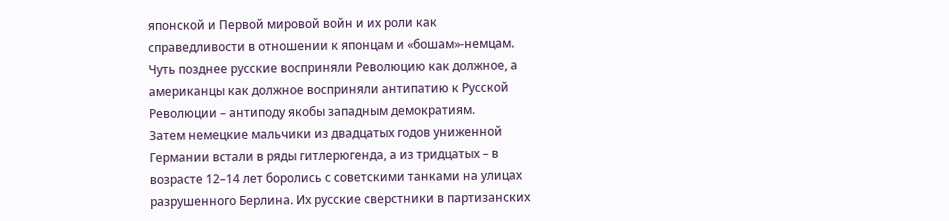японской и Первой мировой войн и их роли как справедливости в отношении к японцам и «бошам»-немцам. Чуть позднее русские восприняли Революцию как должное, а американцы как должное восприняли антипатию к Русской Революции – антиподу якобы западным демократиям.
Затем немецкие мальчики из двадцатых годов униженной Германии встали в ряды гитлерюгенда, а из тридцатых – в возрасте 12–14 лет боролись с советскими танками на улицах разрушенного Берлина. Их русские сверстники в партизанских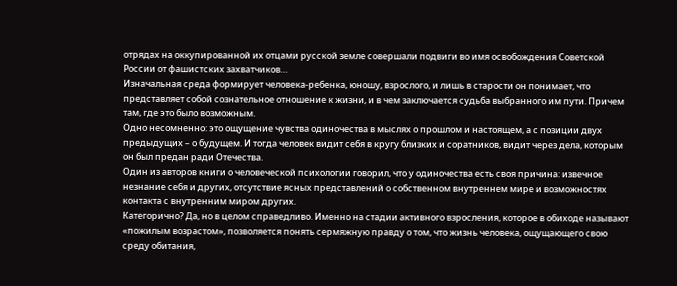отрядах на оккупированной их отцами русской земле совершали подвиги во имя освобождения Советской России от фашистских захватчиков…
Изначальная среда формирует человека-ребенка, юношу, взрослого, и лишь в старости он понимает, что представляет собой сознательное отношение к жизни, и в чем заключается судьба выбранного им пути. Причем там, где это было возможным.
Одно несомненно: это ощущение чувства одиночества в мыслях о прошлом и настоящем, а с позиции двух предыдущих – о будущем. И тогда человек видит себя в кругу близких и соратников, видит через дела, которым он был предан ради Отечества.
Один из авторов книги о человеческой психологии говорил, что у одиночества есть своя причина: извечное незнание себя и других, отсутствие ясных представлений о собственном внутреннем мире и возможностях контакта с внутренним миром других.
Категорично? Да, но в целом справедливо. Именно на стадии активного взросления, которое в обиходе называют «пожилым возрастом», позволяется понять сермяжную правду о том, что жизнь человека, ощущающего свою среду обитания,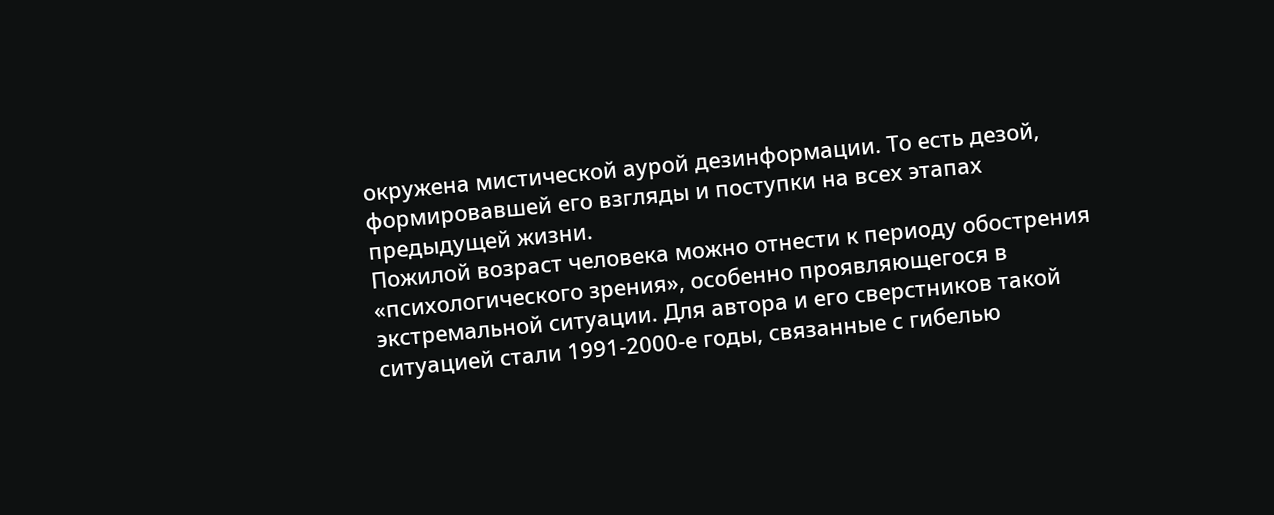окружена мистической аурой дезинформации. То есть дезой, формировавшей его взгляды и поступки на всех этапах предыдущей жизни.
Пожилой возраст человека можно отнести к периоду обострения «психологического зрения», особенно проявляющегося в экстремальной ситуации. Для автора и его сверстников такой ситуацией стали 1991-2000-е годы, связанные с гибелью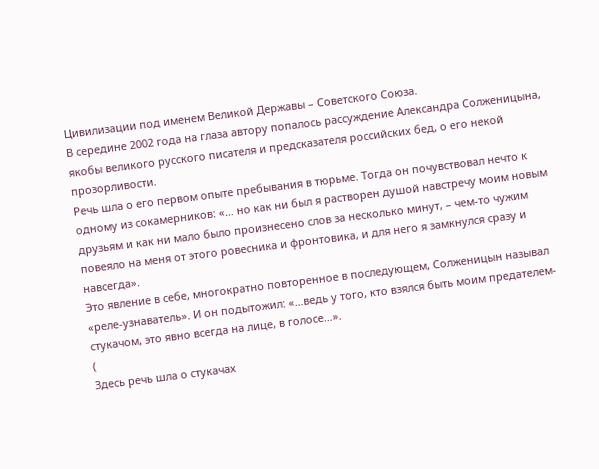Цивилизации под именем Великой Державы – Советского Союза.
В середине 2002 года на глаза автору попалось рассуждение Александра Солженицына, якобы великого русского писателя и предсказателя российских бед, о его некой прозорливости.
Речь шла о его первом опыте пребывания в тюрьме. Тогда он почувствовал нечто к одному из сокамерников: «… но как ни был я растворен душой навстречу моим новым друзьям и как ни мало было произнесено слов за несколько минут, – чем-то чужим повеяло на меня от этого ровесника и фронтовика, и для него я замкнулся сразу и навсегда».
Это явление в себе, многократно повторенное в последующем, Солженицын называл «реле-узнаватель». И он подытожил: «…ведь у того, кто взялся быть моим предателем-стукачом, это явно всегда на лице, в голосе…».
(
Здесь речь шла о стукачах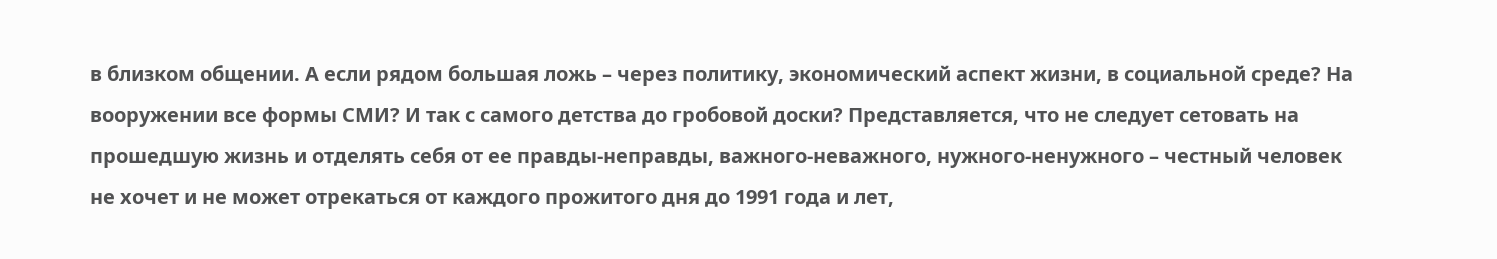в близком общении. А если рядом большая ложь – через политику, экономический аспект жизни, в социальной среде? На вооружении все формы СМИ? И так с самого детства до гробовой доски? Представляется, что не следует сетовать на прошедшую жизнь и отделять себя от ее правды-неправды, важного-неважного, нужного-ненужного – честный человек не хочет и не может отрекаться от каждого прожитого дня до 1991 года и лет,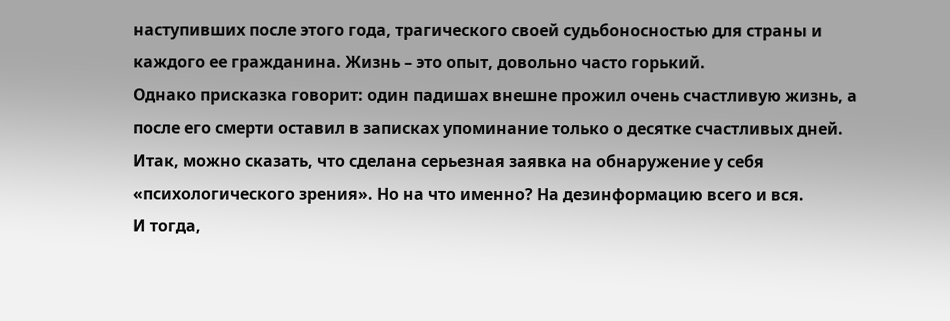наступивших после этого года, трагического своей судьбоносностью для страны и каждого ее гражданина. Жизнь – это опыт, довольно часто горький.
Однако присказка говорит: один падишах внешне прожил очень счастливую жизнь, а после его смерти оставил в записках упоминание только о десятке счастливых дней.
Итак, можно сказать, что сделана серьезная заявка на обнаружение у себя «психологического зрения». Но на что именно? На дезинформацию всего и вся.
И тогда,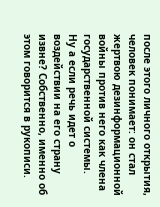после этого личного открытия, человек понимает: он стал жертвою дезинформационной войны против него как члена государственной системы.
Ну а если речь идет о воздействии на его страну извне? Собственно, именно об этом говорится в рукописи.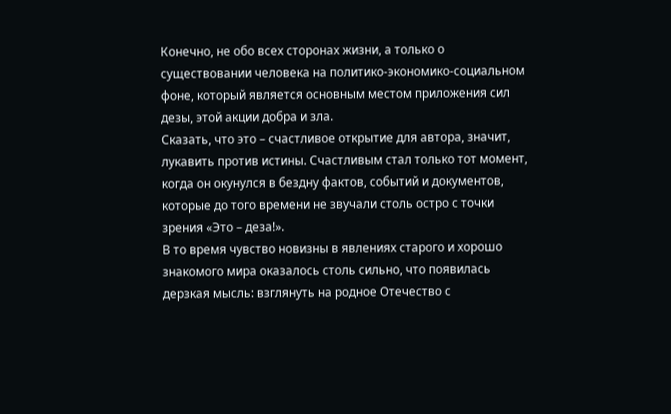Конечно, не обо всех сторонах жизни, а только о существовании человека на политико-экономико-социальном фоне, который является основным местом приложения сил дезы, этой акции добра и зла.
Сказать, что это – счастливое открытие для автора, значит, лукавить против истины. Счастливым стал только тот момент, когда он окунулся в бездну фактов, событий и документов, которые до того времени не звучали столь остро с точки зрения «Это – деза!».
В то время чувство новизны в явлениях старого и хорошо знакомого мира оказалось столь сильно, что появилась дерзкая мысль: взглянуть на родное Отечество с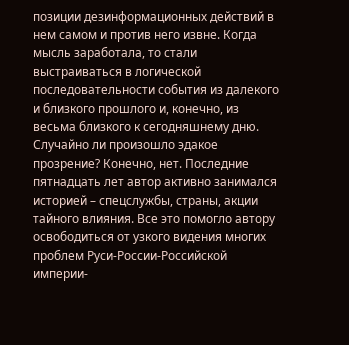позиции дезинформационных действий в нем самом и против него извне. Когда мысль заработала, то стали выстраиваться в логической последовательности события из далекого и близкого прошлого и, конечно, из весьма близкого к сегодняшнему дню.
Случайно ли произошло эдакое прозрение? Конечно, нет. Последние пятнадцать лет автор активно занимался историей – спецслужбы, страны, акции тайного влияния. Все это помогло автору освободиться от узкого видения многих проблем Руси-России-Российской империи-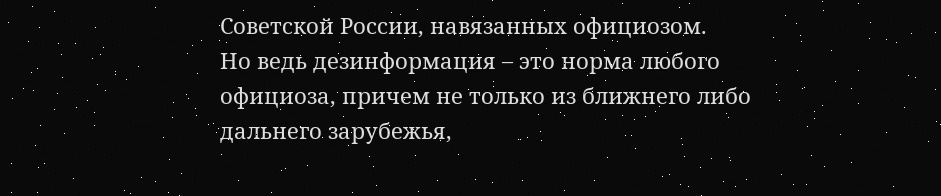Советской России, навязанных официозом.
Но ведь дезинформация – это норма любого официоза, причем не только из ближнего либо дальнего зарубежья,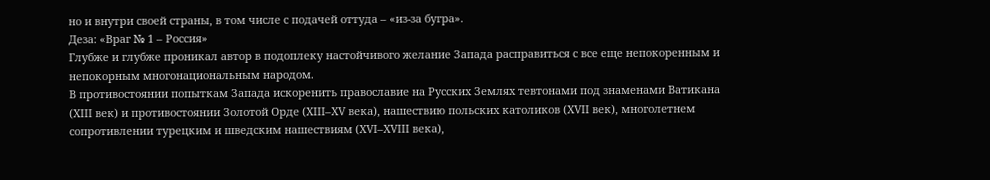но и внутри своей страны, в том числе с подачей оттуда – «из-за бугра».
Деза: «Враг № 1 – Россия»
Глубже и глубже проникал автор в подоплеку настойчивого желание Запада расправиться с все еще непокоренным и непокорным многонациональным народом.
В противостоянии попыткам Запада искоренить православие на Русских Землях тевтонами под знаменами Ватикана (XIII век) и противостоянии Золотой Орде (XIII–XV века), нашествию польских католиков (XVII век), многолетнем сопротивлении турецким и шведским нашествиям (XVI–XVIII века),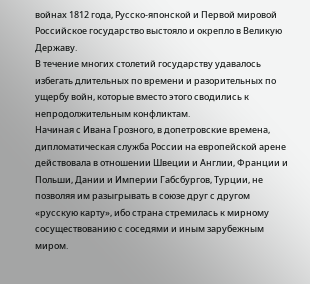войнах 1812 года, Русско-японской и Первой мировой Российское государство выстояло и окрепло в Великую Державу.
В течение многих столетий государству удавалось избегать длительных по времени и разорительных по ущербу войн, которые вместо этого сводились к непродолжительным конфликтам.
Начиная с Ивана Грозного, в допетровские времена, дипломатическая служба России на европейской арене действовала в отношении Швеции и Англии, Франции и Польши, Дании и Империи Габсбургов, Турции, не позволяя им разыгрывать в союзе друг с другом «русскую карту», ибо страна стремилась к мирному сосуществованию с соседями и иным зарубежным миром.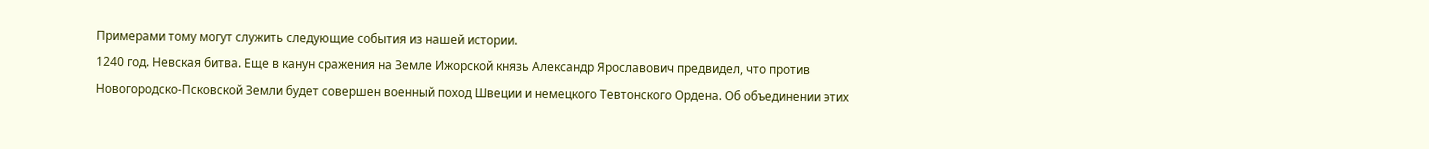Примерами тому могут служить следующие события из нашей истории.
1240 год. Невская битва. Еще в канун сражения на Земле Ижорской князь Александр Ярославович предвидел, что против Новогородско-Псковской Земли будет совершен военный поход Швеции и немецкого Тевтонского Ордена. Об объединении этих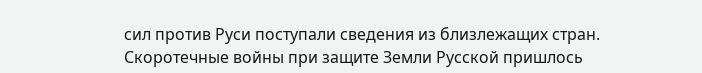сил против Руси поступали сведения из близлежащих стран.
Скоротечные войны при защите Земли Русской пришлось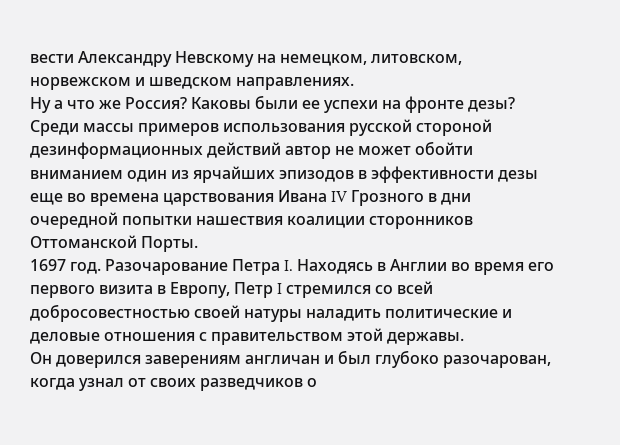вести Александру Невскому на немецком, литовском, норвежском и шведском направлениях.
Ну а что же Россия? Каковы были ее успехи на фронте дезы? Среди массы примеров использования русской стороной дезинформационных действий автор не может обойти вниманием один из ярчайших эпизодов в эффективности дезы еще во времена царствования Ивана IV Грозного в дни очередной попытки нашествия коалиции сторонников Оттоманской Порты.
1697 год. Разочарование Петра I. Находясь в Англии во время его первого визита в Европу, Петр I стремился со всей добросовестностью своей натуры наладить политические и деловые отношения с правительством этой державы.
Он доверился заверениям англичан и был глубоко разочарован, когда узнал от своих разведчиков о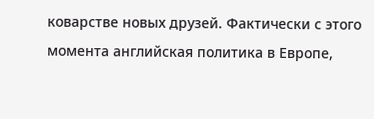коварстве новых друзей. Фактически с этого момента английская политика в Европе,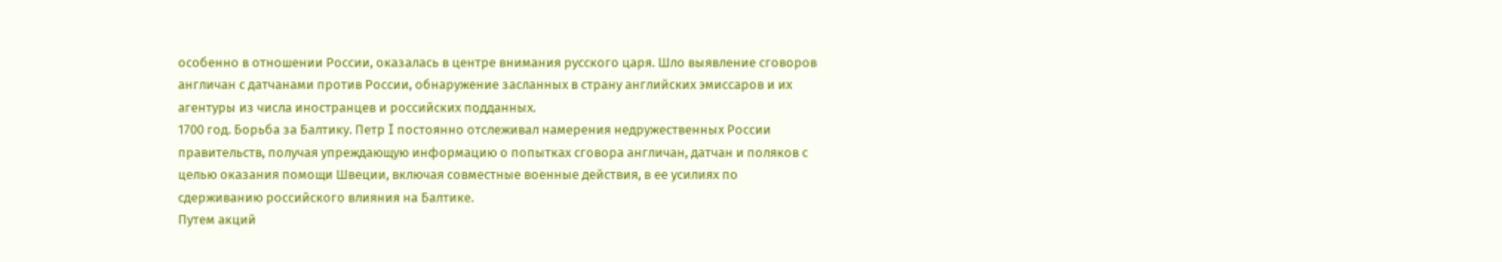особенно в отношении России, оказалась в центре внимания русского царя. Шло выявление сговоров англичан с датчанами против России, обнаружение засланных в страну английских эмиссаров и их агентуры из числа иностранцев и российских подданных.
1700 год. Борьба за Балтику. Петр I постоянно отслеживал намерения недружественных России правительств, получая упреждающую информацию о попытках сговора англичан, датчан и поляков с целью оказания помощи Швеции, включая совместные военные действия, в ее усилиях по сдерживанию российского влияния на Балтике.
Путем акций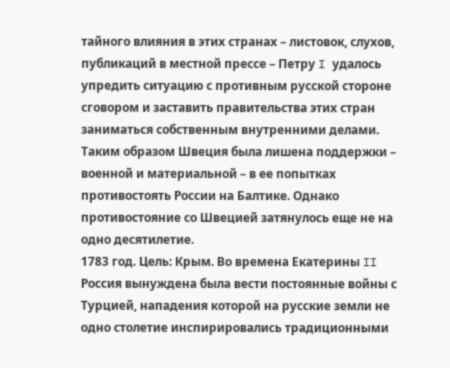тайного влияния в этих странах – листовок, слухов, публикаций в местной прессе – Петру I удалось упредить ситуацию с противным русской стороне сговором и заставить правительства этих стран заниматься собственным внутренними делами.
Таким образом Швеция была лишена поддержки – военной и материальной – в ее попытках противостоять России на Балтике. Однако противостояние со Швецией затянулось еще не на одно десятилетие.
1783 год. Цель: Крым. Во времена Екатерины II Россия вынуждена была вести постоянные войны с Турцией, нападения которой на русские земли не одно столетие инспирировались традиционными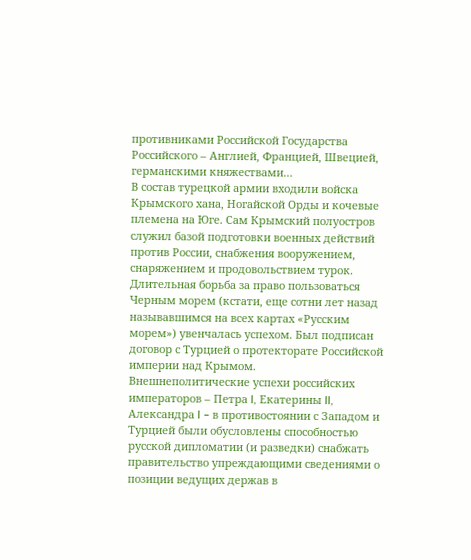противниками Российской Государства Российского – Англией, Францией, Швецией, германскими княжествами…
В состав турецкой армии входили войска Крымского хана, Ногайской Орды и кочевые племена на Юге. Сам Крымский полуостров служил базой подготовки военных действий против России, снабжения вооружением, снаряжением и продовольствием турок.
Длительная борьба за право пользоваться Черным морем (кстати, еще сотни лет назад называвшимся на всех картах «Русским морем») увенчалась успехом. Был подписан договор с Турцией о протекторате Российской империи над Крымом.
Внешнеполитические успехи российских императоров – Петра I, Екатерины II, Александра I – в противостоянии с Западом и Турцией были обусловлены способностью русской дипломатии (и разведки) снабжать правительство упреждающими сведениями о позиции ведущих держав в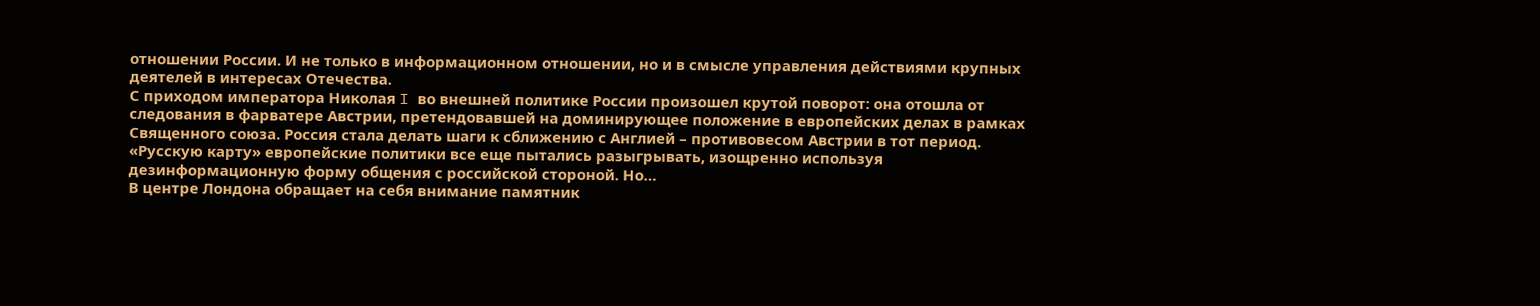отношении России. И не только в информационном отношении, но и в смысле управления действиями крупных деятелей в интересах Отечества.
С приходом императора Николая I во внешней политике России произошел крутой поворот: она отошла от следования в фарватере Австрии, претендовавшей на доминирующее положение в европейских делах в рамках Священного союза. Россия стала делать шаги к сближению с Англией – противовесом Австрии в тот период. «Русскую карту» европейские политики все еще пытались разыгрывать, изощренно используя дезинформационную форму общения с российской стороной. Но…
В центре Лондона обращает на себя внимание памятник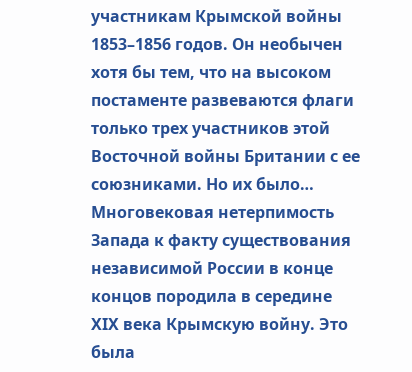участникам Крымской войны 1853–1856 годов. Он необычен хотя бы тем, что на высоком постаменте развеваются флаги только трех участников этой Восточной войны Британии с ее союзниками. Но их было…
Многовековая нетерпимость Запада к факту существования независимой России в конце концов породила в середине XIX века Крымскую войну. Это была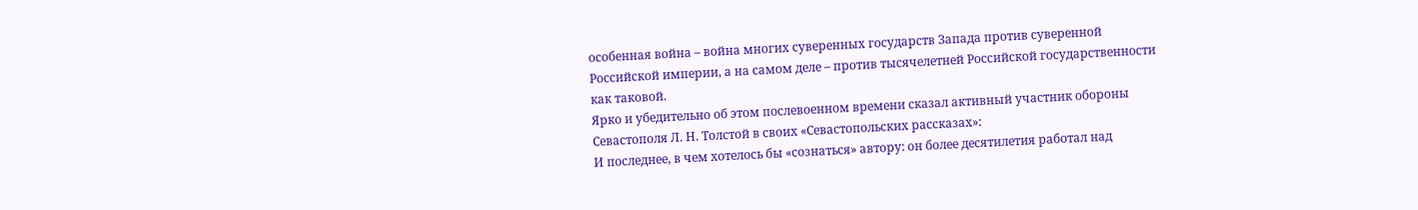особенная война – война многих суверенных государств Запада против суверенной Российской империи, а на самом деле – против тысячелетней Российской государственности как таковой.
Ярко и убедительно об этом послевоенном времени сказал активный участник обороны Севастополя Л. Н. Толстой в своих «Севастопольских рассказах»:
И последнее, в чем хотелось бы «сознаться» автору: он более десятилетия работал над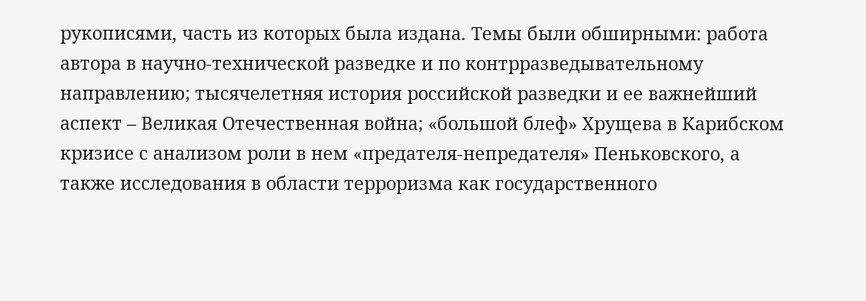рукописями, часть из которых была издана. Темы были обширными: работа автора в научно-технической разведке и по контрразведывательному направлению; тысячелетняя история российской разведки и ее важнейший аспект – Великая Отечественная война; «большой блеф» Хрущева в Карибском кризисе с анализом роли в нем «предателя-непредателя» Пеньковского, а также исследования в области терроризма как государственного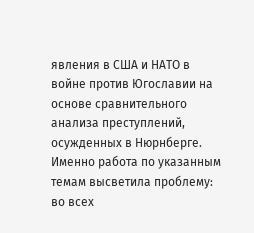явления в США и НАТО в войне против Югославии на основе сравнительного анализа преступлений, осужденных в Нюрнберге.
Именно работа по указанным темам высветила проблему: во всех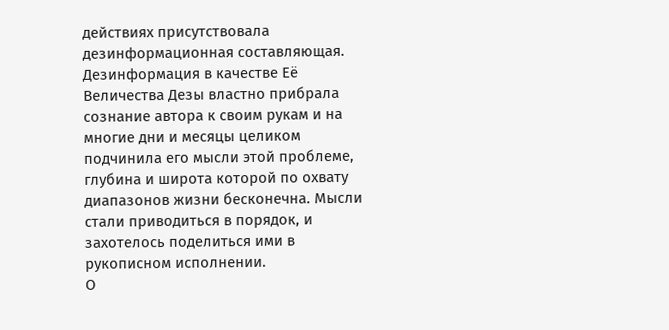действиях присутствовала дезинформационная составляющая. Дезинформация в качестве Её Величества Дезы властно прибрала сознание автора к своим рукам и на многие дни и месяцы целиком подчинила его мысли этой проблеме, глубина и широта которой по охвату диапазонов жизни бесконечна. Мысли стали приводиться в порядок, и захотелось поделиться ими в рукописном исполнении.
О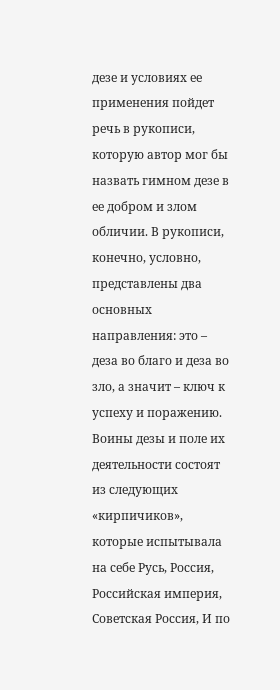дезе и условиях ее применения пойдет речь в рукописи, которую автор мог бы назвать гимном дезе в ее добром и злом обличии. В рукописи, конечно, условно, представлены два основных направления: это – деза во благо и деза во зло, а значит – ключ к успеху и поражению. Воины дезы и поле их деятельности состоят из следующих «кирпичиков», которые испытывала на себе Русь, Россия, Российская империя, Советская Россия, И по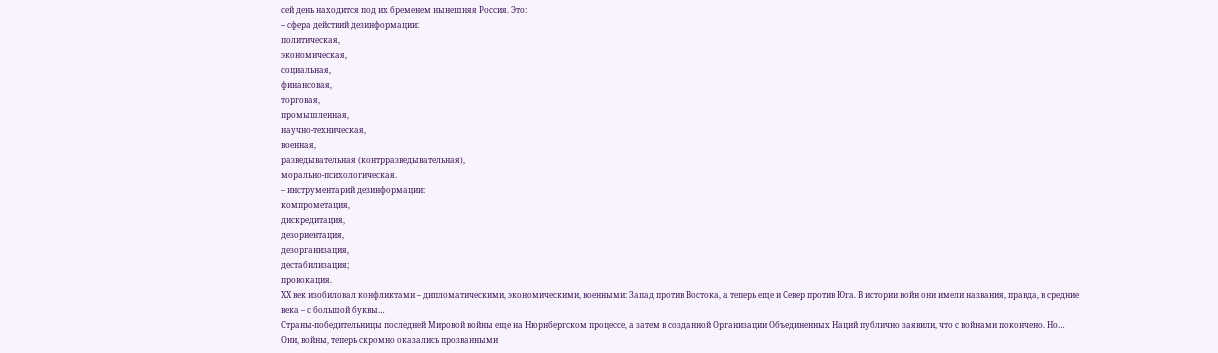сей день находится под их бременем нынешняя Россия. Это:
– сфера действий дезинформации:
политическая,
экономическая,
социальная,
финансовая,
торговая,
промышленная,
научно-техническая,
военная,
разведывательная (контрразведывательная),
морально-психологическая.
– инструментарий дезинформации:
компрометация,
дискредитация,
дезориентация,
дезорганизация,
дестабилизация;
провокация.
ХХ век изобиловал конфликтами – дипломатическими, экономическими, военными: Запад против Востока, а теперь еще и Север против Юга. В истории войн они имели названия, правда, в средние века – с большой буквы…
Страны-победительницы последней Мировой войны еще на Нюрнбергском процессе, а затем в созданной Организации Объединенных Наций публично заявили, что с войнами покончено. Но…
Они, войны, теперь скромно оказались прозванными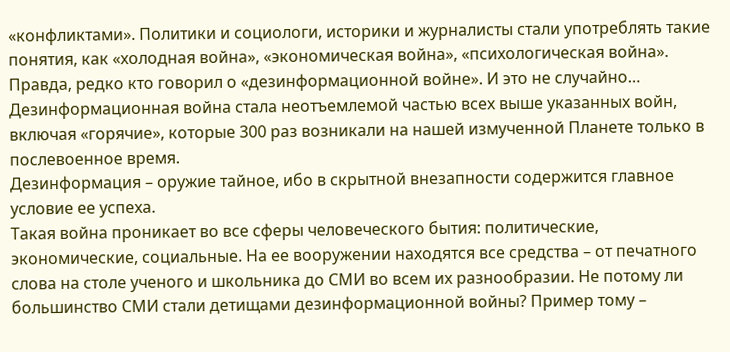«конфликтами». Политики и социологи, историки и журналисты стали употреблять такие понятия, как «холодная война», «экономическая война», «психологическая война». Правда, редко кто говорил о «дезинформационной войне». И это не случайно… Дезинформационная война стала неотъемлемой частью всех выше указанных войн, включая «горячие», которые 300 раз возникали на нашей измученной Планете только в послевоенное время.
Дезинформация – оружие тайное, ибо в скрытной внезапности содержится главное условие ее успеха.
Такая война проникает во все сферы человеческого бытия: политические, экономические, социальные. На ее вооружении находятся все средства – от печатного слова на столе ученого и школьника до СМИ во всем их разнообразии. Не потому ли большинство СМИ стали детищами дезинформационной войны? Пример тому –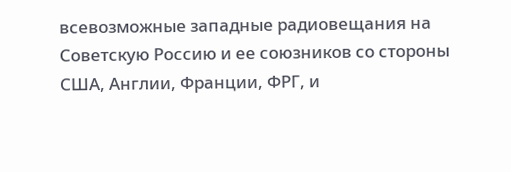всевозможные западные радиовещания на Советскую Россию и ее союзников со стороны США, Англии, Франции, ФРГ, и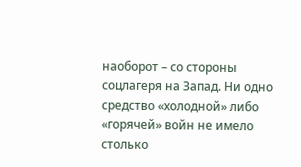наоборот – со стороны соцлагеря на Запад. Ни одно средство «холодной» либо «горячей» войн не имело столько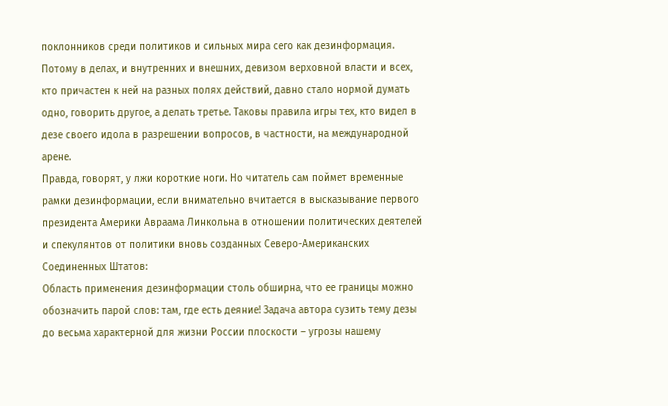поклонников среди политиков и сильных мира сего как дезинформация. Потому в делах, и внутренних и внешних, девизом верховной власти и всех, кто причастен к ней на разных полях действий, давно стало нормой думать одно, говорить другое, а делать третье. Таковы правила игры тех, кто видел в дезе своего идола в разрешении вопросов, в частности, на международной арене.
Правда, говорят, у лжи короткие ноги. Но читатель сам поймет временные рамки дезинформации, если внимательно вчитается в высказывание первого президента Америки Авраама Линкольна в отношении политических деятелей и спекулянтов от политики вновь созданных Северо-Американских Соединенных Штатов:
Область применения дезинформации столь обширна, что ее границы можно обозначить парой слов: там, где есть деяние! Задача автора сузить тему дезы до весьма характерной для жизни России плоскости – угрозы нашему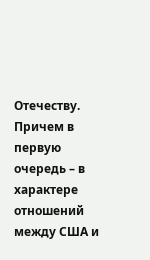Отечеству. Причем в первую очередь – в характере отношений между США и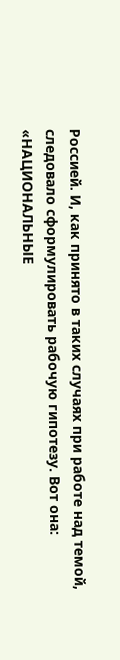Россией. И, как принято в таких случаях при работе над темой, следовало сформулировать рабочую гипотезу. Вот она:
«НАЦИОНАЛЬНЫЕ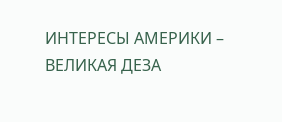ИНТЕРЕСЫ АМЕРИКИ – ВЕЛИКАЯ ДЕЗА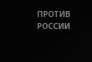ПРОТИВ РОССИИ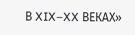В XIX–XX ВЕКАХ»